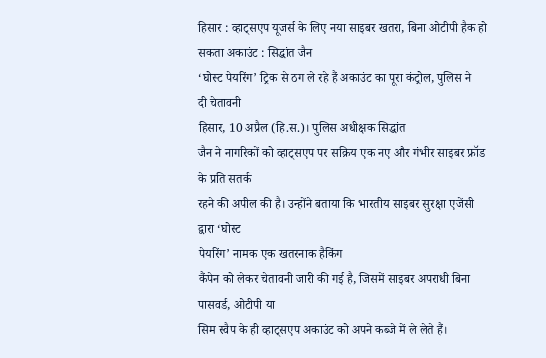हिसार : व्हाट्सएप यूजर्स के लिए नया साइबर खतरा, बिना ओटीपी हैक हो सकता अकाउंट : सिद्धांत जैन
‘घोस्ट पेयरिंग’ ट्रिक से ठग ले रहे हैं अकाउंट का पूरा कंट्रोल, पुलिस ने
दी चेतावनी
हिसार, 10 अप्रैल (हि.स.)। पुलिस अधीक्षक सिद्धांत
जैन ने नागरिकों को व्हाट्सएप पर सक्रिय एक नए और गंभीर साइबर फ्रॉड के प्रति सतर्क
रहने की अपील की है। उन्होंने बताया कि भारतीय साइबर सुरक्षा एजेंसी द्वारा ‘घोस्ट
पेयरिंग’ नामक एक खतरनाक हैकिंग
कैंपेन को लेकर चेतावनी जारी की गई है, जिसमें साइबर अपराधी बिना पासवर्ड, ओटीपी या
सिम स्वैप के ही व्हाट्सएप अकाउंट को अपने कब्जे में ले लेते हैं।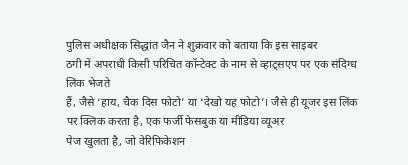पुलिस अधीक्षक सिद्धांत जैन ने शुक्रवार को बताया कि इस साइबर
ठगी में अपराधी किसी परिचित कॉन्टेक्ट के नाम से व्हाट्सएप पर एक संदिग्ध लिंक भेजते
हैं, जैसे ‘हाय, चैक दिस फोटो’ या ‘देखो यह फोटो’। जैसे ही यूजर इस लिंक पर क्लिक करता है, एक फर्जी फेसबुक या मीडिया व्यूअर
पेज खुलता है, जो वेरिफिकेशन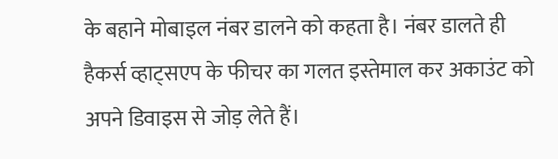के बहाने मोबाइल नंबर डालने को कहता है। नंबर डालते ही
हैकर्स व्हाट्सएप के फीचर का गलत इस्तेमाल कर अकाउंट को अपने डिवाइस से जोड़ लेते हैं।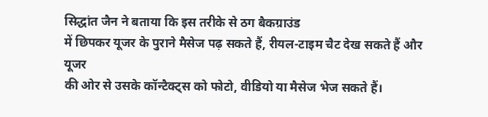सिद्धांत जैन ने बताया कि इस तरीके से ठग बैकग्राउंड
में छिपकर यूजर के पुराने मैसेज पढ़ सकते हैं, रीयल-टाइम चैट देख सकते हैं और यूजर
की ओर से उसके कॉन्टैक्ट्स को फोटो, वीडियो या मैसेज भेज सकते हैं।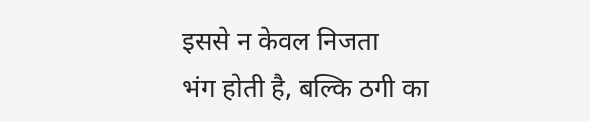इससे न केवल निजता
भंग होती है, बल्कि ठगी का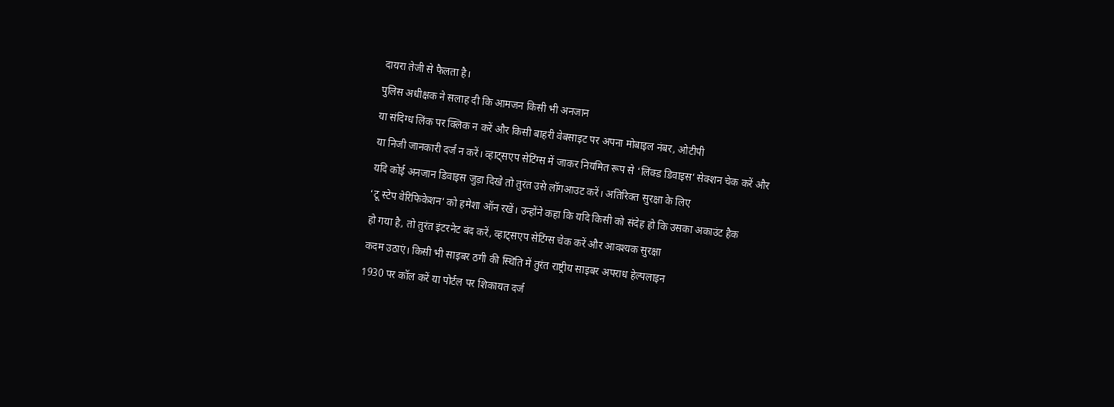दायरा तेजी से फैलता है।
पुलिस अधीक्षक ने सलाह दी कि आमजन किसी भी अनजान
या संदिग्ध लिंक पर क्लिक न करें और किसी बाहरी वेबसाइट पर अपना मोबाइल नंबर, ओटीपी
या निजी जानकारी दर्ज न करें। व्हाट्सएप सेटिंग्स में जाकर नियमित रूप से ‘लिंक्ड डिवाइस’ सेक्शन चेक करें और
यदि कोई अनजान डिवाइस जुड़ा दिखे तो तुरंत उसे लॉगआउट करें। अतिरिक्त सुरक्षा के लिए
‘टू स्टेप वेरिफिकेशन’ को हमेशा ऑन रखें। उन्होंने कहा कि यदि किसी को संदेह हो कि उसका अकाउंट हैक
हो गया है, तो तुरंत इंटरनेट बंद करें, व्हाट्सएप सेटिंग्स चेक करें और आवश्यक सुरक्षा
कदम उठाएं। किसी भी साइबर ठगी की स्थिति में तुरंत राष्ट्रीय साइबर अपराध हेल्पलाइन
1930 पर कॉल करें या पोर्टल पर शिकायत दर्ज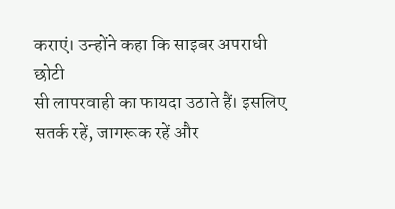कराएं। उन्होंने कहा कि साइबर अपराधी छोटी
सी लापरवाही का फायदा उठाते हैं। इसलिए सतर्क रहें, जागरूक रहें और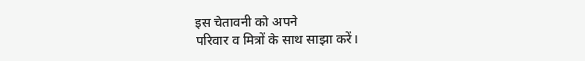इस चेतावनी को अपने
परिवार व मित्रों के साथ साझा करें।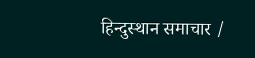हिन्दुस्थान समाचार /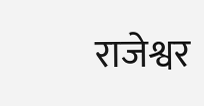राजेश्वर